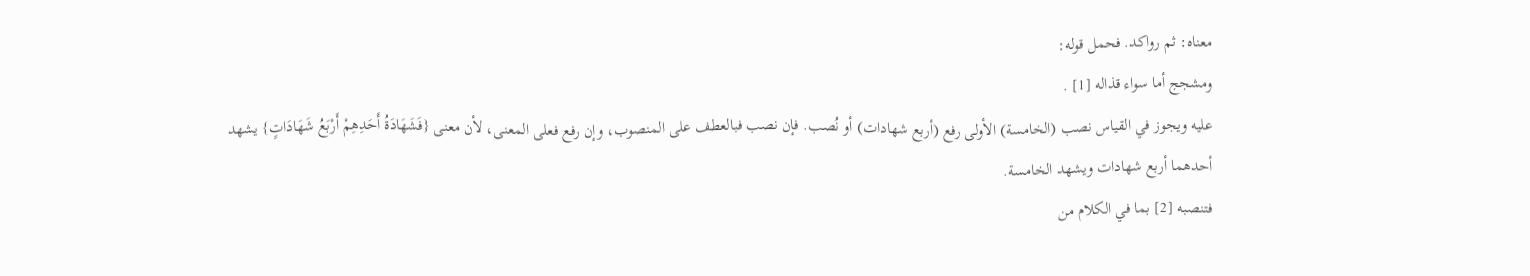معناه: ثم رواكد. فحمل قوله:
ومشجج أما سواء قذاله [1] .
عليه ويجوز في القياس نصب (الخامسة) الأولى رفع (أربع شهادات) أو نُصب. فإن نصب فبالعطف على المنصوب، وإن رفع فعلى المعنى، لأن معنى {فَشَهَادَةُ أَحَدِهِمْ أَرْبَعُ شَهَادَاتٍ} يشهد أحدهما أربع شهادات ويشهد الخامسة.
فتنصبه [2] بما في الكلام من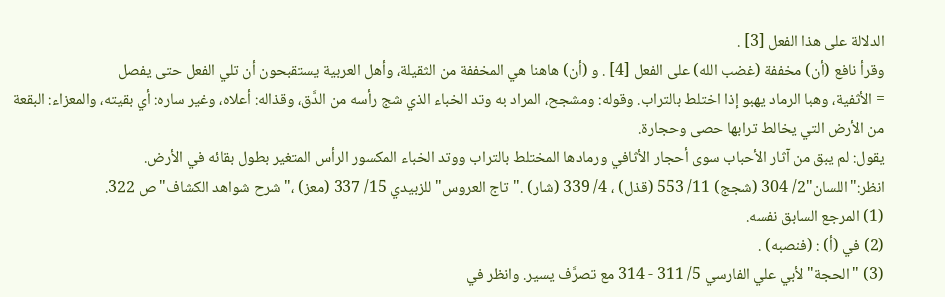الدلالة على هذا الفعل [3] .
وقرأ نافع (أن) مخففة (غضب الله) على الفعل [4] . و (أن) هاهنا هي المخففة من الثقيلة، وأهل العربية يستقبحون أن تلي الفعل حتى يفصل
= الأثفية، وهبا الرماد يهبو إذا اختلط بالتراب. وقوله: ومشجح، المراد به وتد الخباء الذي شج رأسه من الدَّق، وقذاله: أعلاه، وغير ساره: أي بقيته، والمعزاء: البقعة من الأرض التي يخالط ترابها حصى وحجارة.
يقول: لم يبق من آثار الأحباب سوى أحجار الأثافي ورمادها المختلط بالتراب ووتد الخباء المكسور الرأس المتغير بطول بقائه في الأرض.
انظر:"اللسان"2/ 304 (شجج) 11/ 553 (قذل) ، 4/ 339 (شار) ."تاج العروس"للزبيدي 15/ 337 (معز) ،"شرح شواهد الكشاف"ص 322.
(1) المرجع السابق نفسه.
(2) في (أ) : (فنصبه) .
(3) "الحجة"لأبي علي الفارسي 5/ 311 - 314 مع تصرَّف يسير. وانظر في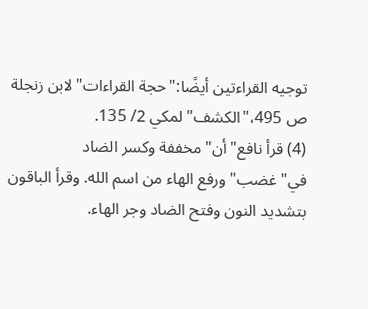توجيه القراءتين أيضًا:"حجة القراءات"لابن زنجلة ص 495،"الكشف"لمكي 2/ 135.
(4) قرأ نافع"أن"مخففة وكسر الضاد في"غضب"ورفع الهاء من اسم الله. وقرأ الباقون بتشديد النون وفتح الضاد وجر الهاء.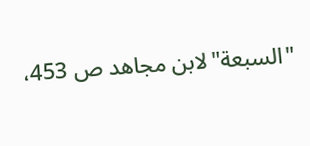"السبعة"لابن مجاهد ص 453،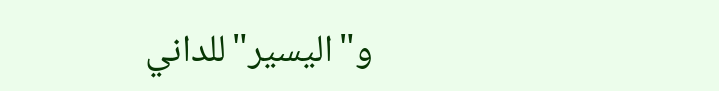و"اليسير"للداني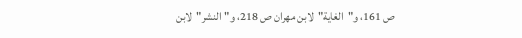ص 161، و"الغاية"لابن مهران ص 218، و"النشر"لابن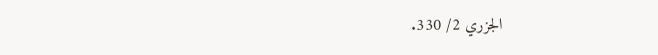الجزري 2/ 330.